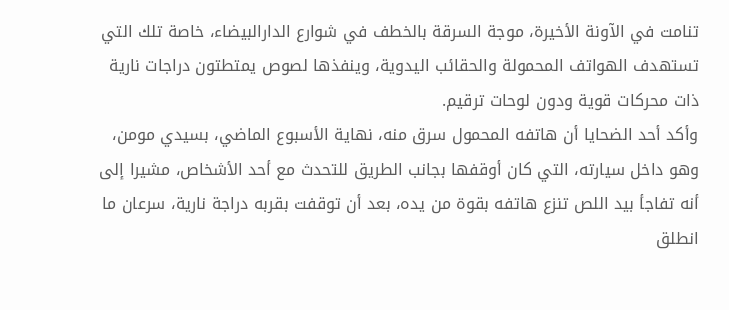تنامت في الآونة الأخيرة، موجة السرقة بالخطف في شوارع الدارالبيضاء، خاصة تلك التي تستهدف الهواتف المحمولة والحقائب اليدوية، وينفذها لصوص يمتطتون دراجات نارية ذات محركات قوية ودون لوحات ترقيم.
وأكد أحد الضحايا أن هاتفه المحمول سرق منه، نهاية الأسبوع الماضي، بسيدي مومن، وهو داخل سيارته، التي كان أوقفها بجانب الطريق للتحدث مع أحد الأشخاص، مشيرا إلى أنه تفاجأ بيد اللص تنزع هاتفه بقوة من يده، بعد أن توقفت بقربه دراجة نارية، سرعان ما انطلق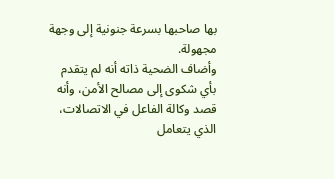بها صاحبها بسرعة جنونية إلى وجهة مجهولة.
وأضاف الضحية ذاته أنه لم يتقدم بأي شكوى إلى مصالح الأمن، وأنه قصد وكالة الفاعل في الاتصالات، الذي يتعامل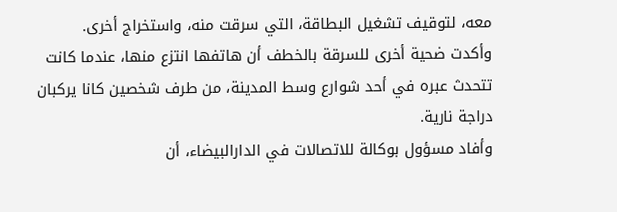معه، لتوقيف تشغيل البطاقة، التي سرقت منه، واستخراج أخرى.
وأكدت ضحية أخرى للسرقة بالخطف أن هاتفها انتزع منها، عندما كانت تتحدث عبره في أحد شوارع وسط المدينة، من طرف شخصين كانا يركبان دراجة نارية.
وأفاد مسؤول بوكالة للاتصالات في الدارالبيضاء، أن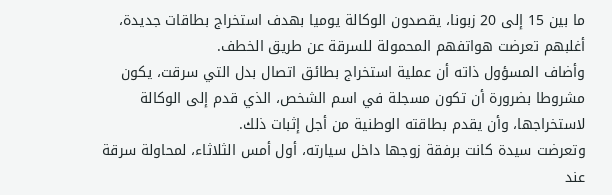ما بين 15 إلى 20 زبونا، يقصدون الوكالة يوميا بهدف استخراج بطاقات جديدة، أغلبهم تعرضت هواتفهم المحمولة للسرقة عن طريق الخطف.
وأضاف المسؤول ذاته أن عملية استخراج بطائق اتصال بدل التي سرقت، يكون مشروطا بضرورة أن تكون مسجلة في اسم الشخص، الذي قدم إلى الوكالة لاستخراجها، وأن يقدم بطاقته الوطنية من أجل إثبات ذلك.
وتعرضت سيدة كانت برفقة زوجها داخل سيارته، أول أمس الثلاثاء، لمحاولة سرقة عند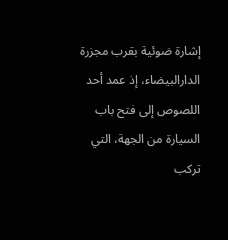إشارة ضوئية بقرب مجزرة الدارالبيضاء، إذ عمد أحد اللصوص إلى فتح باب السيارة من الجهة، التي تركب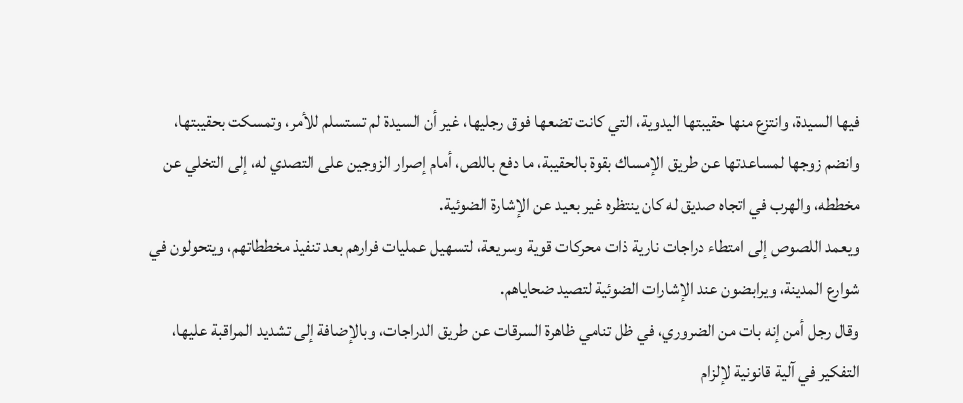فيها السيدة، وانتزع منها حقيبتها اليدوية، التي كانت تضعها فوق رجليها، غير أن السيدة لم تستسلم للأمر، وتمسكت بحقيبتها، وانضم زوجها لمساعدتها عن طريق الإمساك بقوة بالحقيبة، ما دفع باللص، أمام إصرار الزوجين على التصدي له، إلى التخلي عن مخططه، والهرب في اتجاه صديق له كان ينتظره غير بعيد عن الإشارة الضوئية.
ويعمد اللصوص إلى امتطاء دراجات نارية ذات محركات قوية وسريعة، لتسهيل عمليات فرارهم بعد تنفيذ مخططاتهم، ويتحولون في شوارع المدينة، ويرابضون عند الإشارات الضوئية لتصيد ضحاياهم.
وقال رجل أمن إنه بات من الضروري، في ظل تنامي ظاهرة السرقات عن طريق الدراجات، وبالإضافة إلى تشديد المراقبة عليها، التفكير في آلية قانونية لإلزام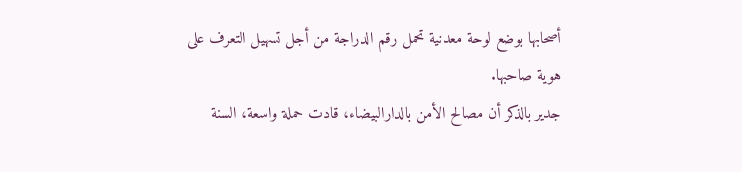أصحابها بوضع لوحة معدنية تحمل رقم الدراجة من أجل تسهيل التعرف على هوية صاحبها.
جدير بالذكر أن مصالح الأمن بالدارالبيضاء، قادت حملة واسعة، السنة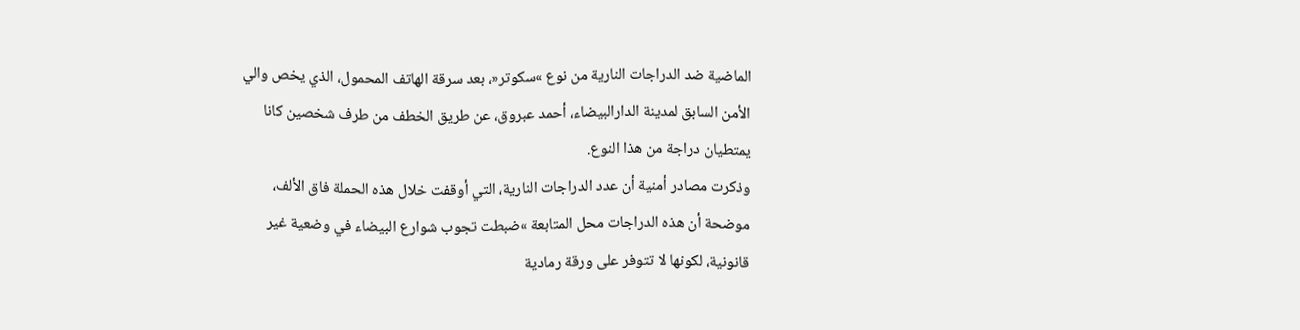الماضية ضد الدراجات النارية من نوع »سكوتر«، بعد سرقة الهاتف المحمول، الذي يخص والي الأمن السابق لمدينة الدارالبيضاء، أحمد عبروق، عن طريق الخطف من طرف شخصين كانا يمتطيان دراجة من هذا النوع.
وذكرت مصادر أمنية أن عدد الدراجات النارية، التي أوقفت خلال هذه الحملة فاق الألف، موضحة أن هذه الدراجات محل المتابعة »ضبطت تجوب شوارع البيضاء في وضعية غير قانونية، لكونها لا تتوفر على ورقة رمادية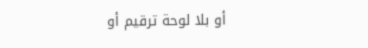أو بلا لوحة ترقيم أو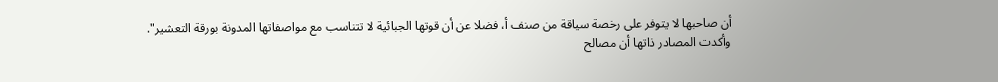أن صاحبها لا يتوفر على رخصة سياقة من صنف أ، فضلا عن أن قوتها الجبائية لا تتناسب مع مواصفاتها المدونة بورقة التعشير".
وأكدت المصادر ذاتها أن مصالح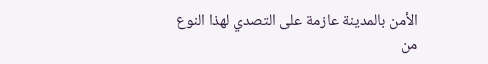الأمن بالمدينة عازمة على التصدي لهذا النوع من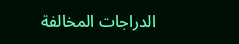الدراجات المخالفة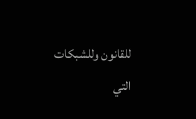للقانون وللشبكات التي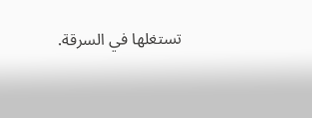تستغلها في السرقة.